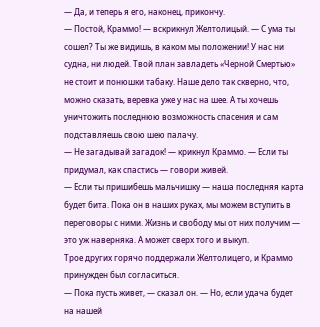— Да, и теперь я его, наконец, прикончу.
— Постой, Краммо! — вскрикнул Желтолицый. — С ума ты сошел? Ты же видишь, в каком мы положении! У нас ни судна, ни людей. Твой план завладеть «Черной Смертью» не стоит и понюшки табаку. Наше дело так скверно, что, можно сказать, веревка уже у нас на шее. А ты хочешь уничтожить последнюю возможность спасения и сам подставляешь свою шею палачу.
— Не загадывай загадок! — крикнул Краммо. — Если ты придумал, как спастись — говори живей.
— Если ты пришибешь мальчишку — наша последняя карта будет бита. Пока он в наших руках, мы можем вступить в переговоры с ними. Жизнь и свободу мы от них получим — это уж наверняка. А может сверх того и выкуп.
Трое других горячо поддержали Желтолицего, и Краммо принужден был согласиться.
— Пока пусть живет, — сказал он. — Но, если удача будет на нашей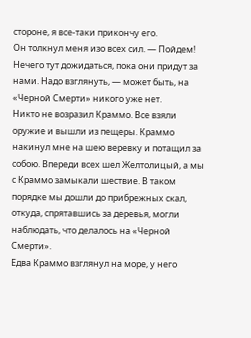стороне, я все-таки прикончу его.
Он толкнул меня изо всех сил. — Пойдем! Нечего тут дожидаться, пока они придут за нами. Надо взглянуть, — может быть, на «Черной Смерти» никого уже нет.
Никто не возразил Краммо. Все взяли оружие и вышли из пещеры. Краммо накинул мне на шею веревку и потащил за собою. Впереди всех шел Желтолицый, а мы с Краммо замыкали шествие. В таком порядке мы дошли до прибрежных скал, откуда, спрятавшись за деревья, могли наблюдать, что делалось на «Черной Смерти».
Едва Краммо взглянул на море, у него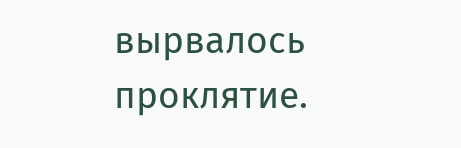вырвалось проклятие.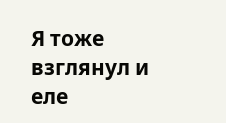Я тоже взглянул и еле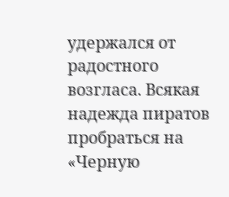удержался от радостного возгласа. Всякая надежда пиратов пробраться на «Черную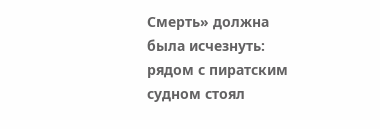Смерть» должна была исчезнуть: рядом с пиратским судном стоял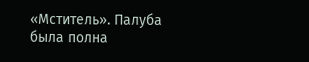«Мститель». Палуба была полна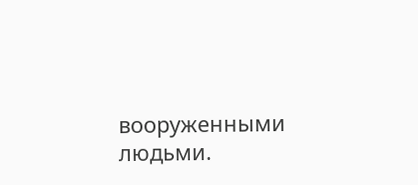вооруженными людьми.